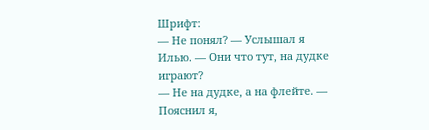Шрифт:
— Не понял? — Услышал я Илью. — Они что тут, на дудке играют?
— Не на дудке, а на флейте. — Пояснил я,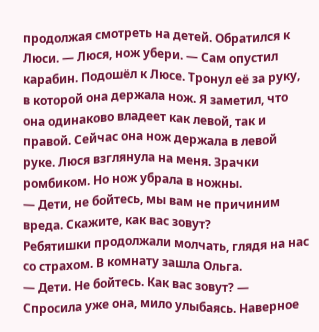продолжая смотреть на детей. Обратился к Люси. — Люся, нож убери. — Сам опустил карабин. Подошёл к Люсе. Тронул её за руку, в которой она держала нож. Я заметил, что она одинаково владеет как левой, так и правой. Сейчас она нож держала в левой руке. Люся взглянула на меня. Зрачки ромбиком. Но нож убрала в ножны.
— Дети, не бойтесь, мы вам не причиним вреда. Скажите, как вас зовут?
Ребятишки продолжали молчать, глядя на нас со страхом. В комнату зашла Ольга.
— Дети. Не бойтесь. Как вас зовут? — Спросила уже она, мило улыбаясь. Наверное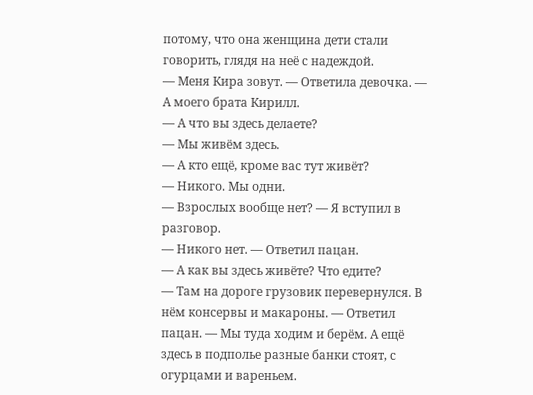потому, что она женщина дети стали говорить, глядя на неё с надеждой.
— Меня Кира зовут. — Ответила девочка. — А моего брата Кирилл.
— А что вы здесь делаете?
— Мы живём здесь.
— А кто ещё, кроме вас тут живёт?
— Никого. Мы одни.
— Взрослых вообще нет? — Я вступил в разговор.
— Никого нет. — Ответил пацан.
— А как вы здесь живёте? Что едите?
— Там на дороге грузовик перевернулся. В нём консервы и макароны. — Ответил пацан. — Мы туда ходим и берём. А ещё здесь в подполье разные банки стоят, с огурцами и вареньем.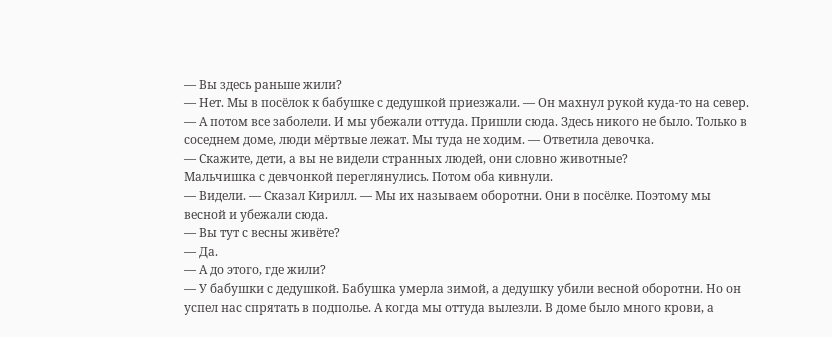— Вы здесь раньше жили?
— Нет. Мы в посёлок к бабушке с дедушкой приезжали. — Он махнул рукой куда-то на север. — А потом все заболели. И мы убежали оттуда. Пришли сюда. Здесь никого не было. Только в соседнем доме, люди мёртвые лежат. Мы туда не ходим. — Ответила девочка.
— Скажите, дети, а вы не видели странных людей, они словно животные?
Мальчишка с девчонкой переглянулись. Потом оба кивнули.
— Видели. — Сказал Кирилл. — Мы их называем оборотни. Они в посёлке. Поэтому мы весной и убежали сюда.
— Вы тут с весны живёте?
— Да.
— А до этого, где жили?
— У бабушки с дедушкой. Бабушка умерла зимой, а дедушку убили весной оборотни. Но он успел нас спрятать в подполье. А когда мы оттуда вылезли. В доме было много крови, а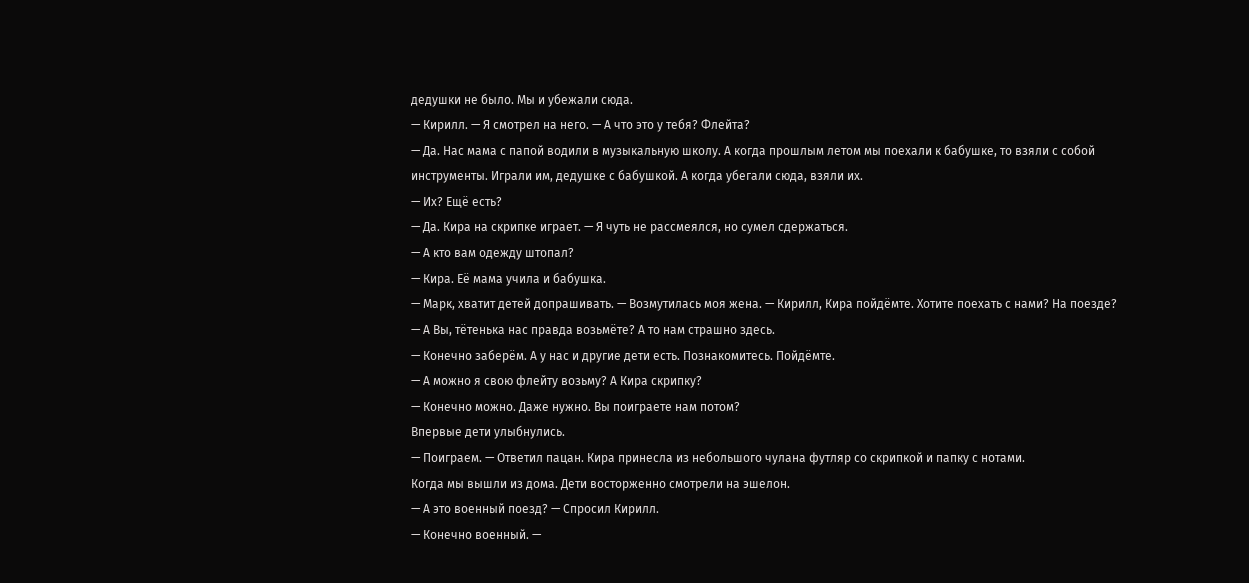дедушки не было. Мы и убежали сюда.
— Кирилл. — Я смотрел на него. — А что это у тебя? Флейта?
— Да. Нас мама с папой водили в музыкальную школу. А когда прошлым летом мы поехали к бабушке, то взяли с собой инструменты. Играли им, дедушке с бабушкой. А когда убегали сюда, взяли их.
— Их? Ещё есть?
— Да. Кира на скрипке играет. — Я чуть не рассмеялся, но сумел сдержаться.
— А кто вам одежду штопал?
— Кира. Её мама учила и бабушка.
— Марк, хватит детей допрашивать. — Возмутилась моя жена. — Кирилл, Кира пойдёмте. Хотите поехать с нами? На поезде?
— А Вы, тётенька нас правда возьмёте? А то нам страшно здесь.
— Конечно заберём. А у нас и другие дети есть. Познакомитесь. Пойдёмте.
— А можно я свою флейту возьму? А Кира скрипку?
— Конечно можно. Даже нужно. Вы поиграете нам потом?
Впервые дети улыбнулись.
— Поиграем. — Ответил пацан. Кира принесла из небольшого чулана футляр со скрипкой и папку с нотами.
Когда мы вышли из дома. Дети восторженно смотрели на эшелон.
— А это военный поезд? — Спросил Кирилл.
— Конечно военный. —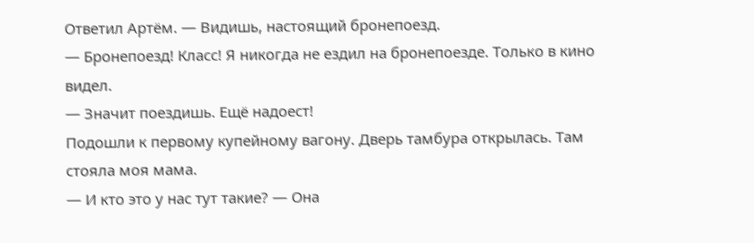Ответил Артём. — Видишь, настоящий бронепоезд.
— Бронепоезд! Класс! Я никогда не ездил на бронепоезде. Только в кино видел.
— Значит поездишь. Ещё надоест!
Подошли к первому купейному вагону. Дверь тамбура открылась. Там стояла моя мама.
— И кто это у нас тут такие? — Она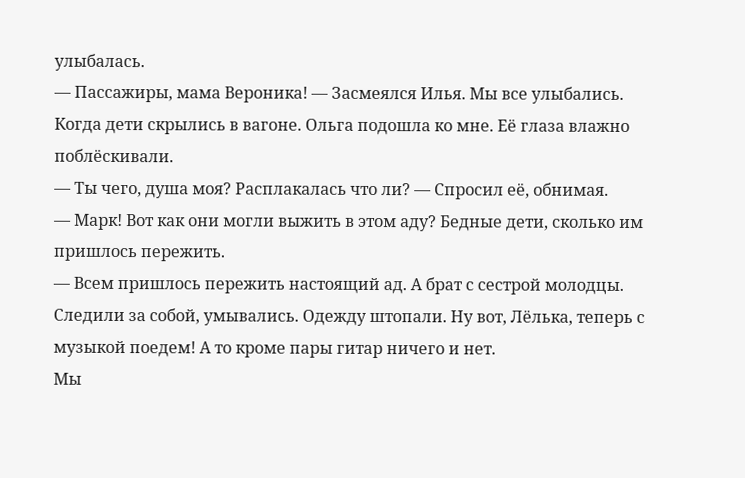улыбалась.
— Пассажиры, мама Вероника! — Засмеялся Илья. Мы все улыбались. Когда дети скрылись в вагоне. Ольга подошла ко мне. Её глаза влажно поблёскивали.
— Ты чего, душа моя? Расплакалась что ли? — Спросил её, обнимая.
— Марк! Вот как они могли выжить в этом аду? Бедные дети, сколько им пришлось пережить.
— Всем пришлось пережить настоящий ад. А брат с сестрой молодцы. Следили за собой, умывались. Одежду штопали. Ну вот, Лёлька, теперь с музыкой поедем! А то кроме пары гитар ничего и нет.
Мы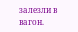залезли в вагон.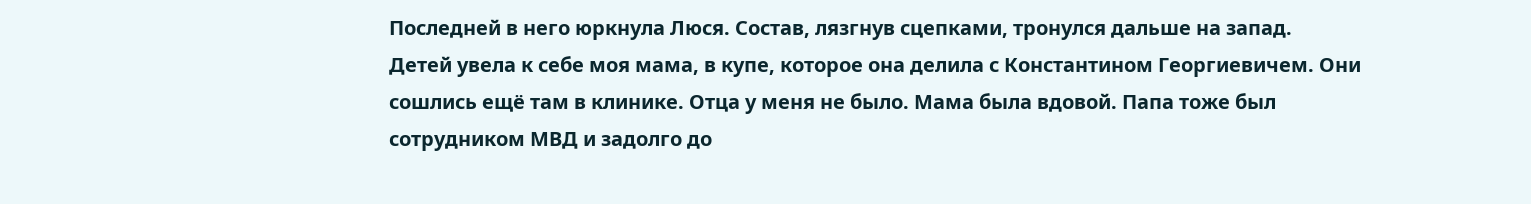Последней в него юркнула Люся. Состав, лязгнув сцепками, тронулся дальше на запад.
Детей увела к себе моя мама, в купе, которое она делила с Константином Георгиевичем. Они сошлись ещё там в клинике. Отца у меня не было. Мама была вдовой. Папа тоже был сотрудником МВД и задолго до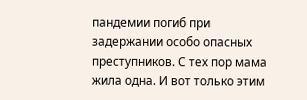пандемии погиб при задержании особо опасных преступников. С тех пор мама жила одна. И вот только этим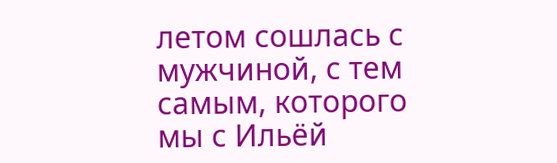летом сошлась с мужчиной, с тем самым, которого мы с Ильёй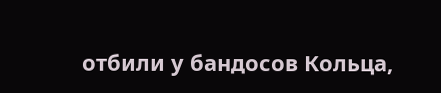отбили у бандосов Кольца,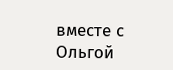вместе с Ольгой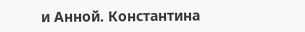и Анной. Константина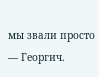мы звали просто — Георгич.